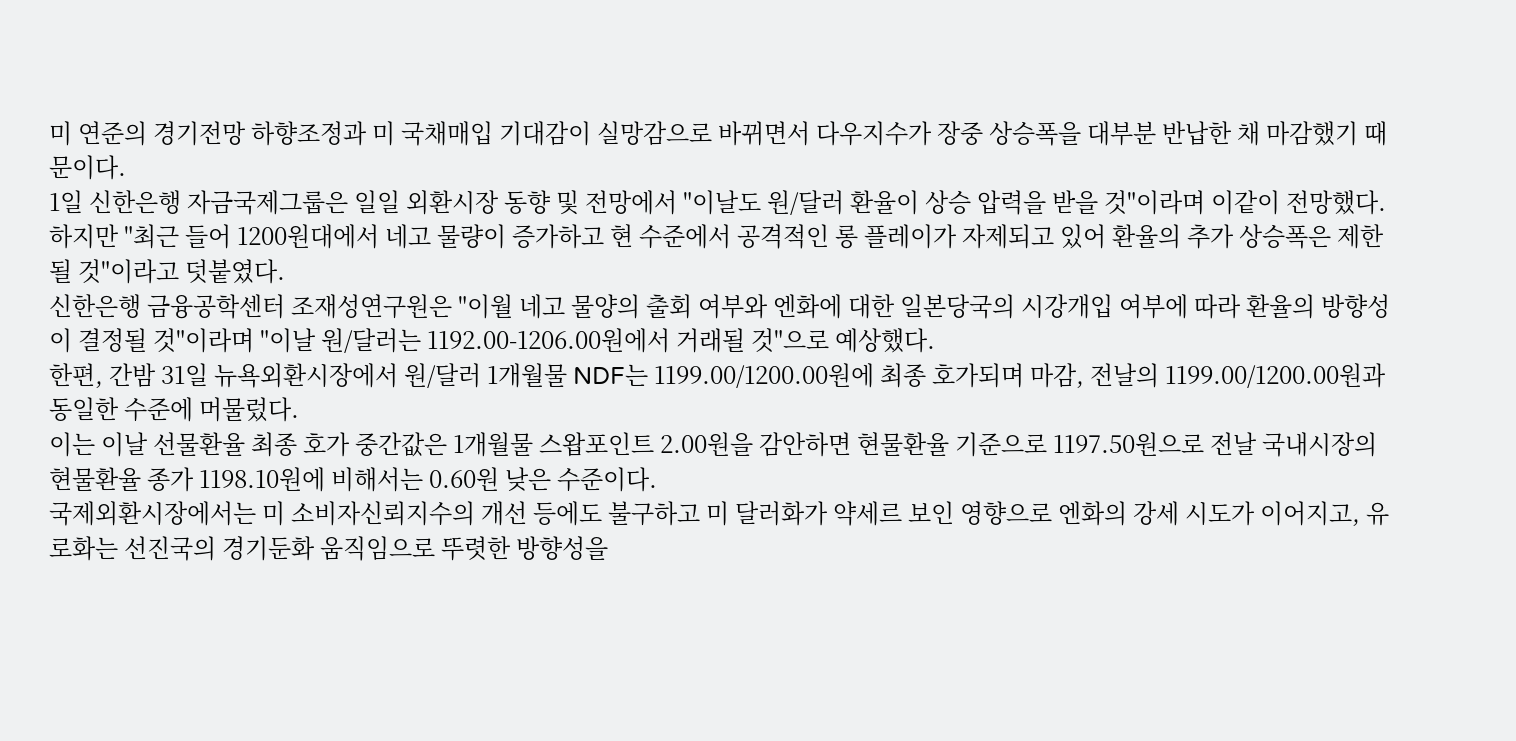미 연준의 경기전망 하향조정과 미 국채매입 기대감이 실망감으로 바뀌면서 다우지수가 장중 상승폭을 대부분 반납한 채 마감했기 때문이다.
1일 신한은행 자금국제그룹은 일일 외환시장 동향 및 전망에서 "이날도 원/달러 환율이 상승 압력을 받을 것"이라며 이같이 전망했다.
하지만 "최근 들어 1200원대에서 네고 물량이 증가하고 현 수준에서 공격적인 롱 플레이가 자제되고 있어 환율의 추가 상승폭은 제한될 것"이라고 덧붙였다.
신한은행 금융공학센터 조재성연구원은 "이월 네고 물양의 출회 여부와 엔화에 대한 일본당국의 시강개입 여부에 따라 환율의 방향성이 결정될 것"이라며 "이날 원/달러는 1192.00-1206.00원에서 거래될 것"으로 예상했다.
한편, 간밤 31일 뉴욕외환시장에서 원/달러 1개월물 NDF는 1199.00/1200.00원에 최종 호가되며 마감, 전날의 1199.00/1200.00원과 동일한 수준에 머물렀다.
이는 이날 선물환율 최종 호가 중간값은 1개월물 스왑포인트 2.00원을 감안하면 현물환율 기준으로 1197.50원으로 전날 국내시장의 현물환율 종가 1198.10원에 비해서는 0.60원 낮은 수준이다.
국제외환시장에서는 미 소비자신뢰지수의 개선 등에도 불구하고 미 달러화가 약세르 보인 영향으로 엔화의 강세 시도가 이어지고, 유로화는 선진국의 경기둔화 움직임으로 뚜렷한 방향성을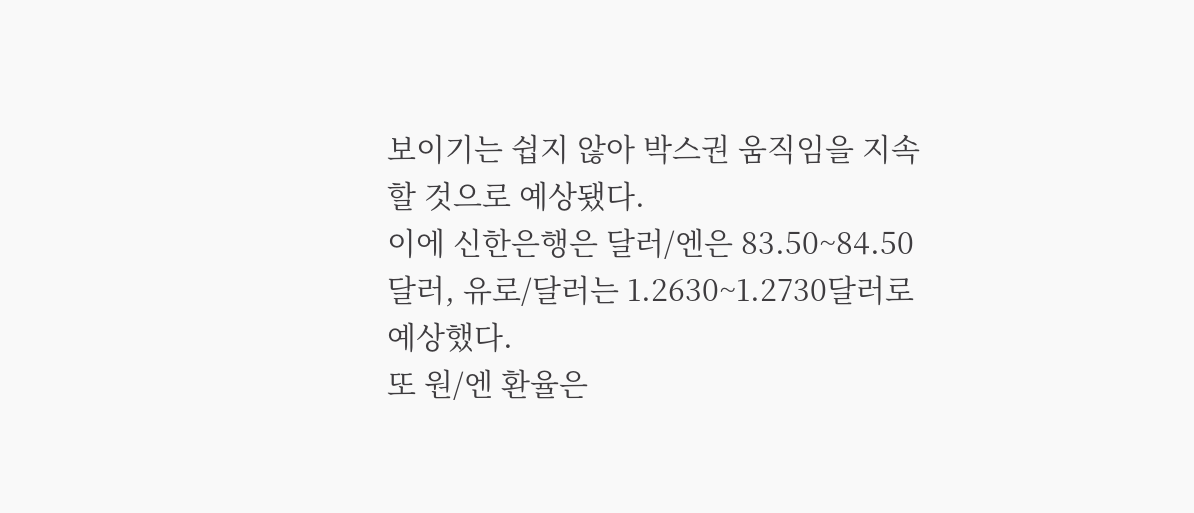보이기는 쉽지 않아 박스권 움직임을 지속할 것으로 예상됐다.
이에 신한은행은 달러/엔은 83.50~84.50달러, 유로/달러는 1.2630~1.2730달러로 예상했다.
또 원/엔 환율은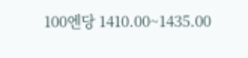100엔당 1410.00~1435.00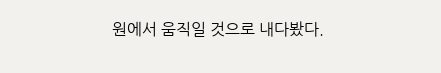원에서 움직일 것으로 내다봤다.